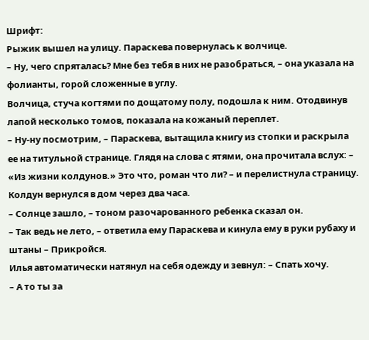Шрифт:
Рыжик вышел на улицу. Параскева повернулась к волчице.
– Ну, чего спряталась? Мне без тебя в них не разобраться, – она указала на фолианты, горой сложенные в углу.
Волчица, стуча когтями по дощатому полу, подошла к ним. Отодвинув лапой несколько томов, показала на кожаный переплет.
– Ну-ну посмотрим, – Параскева, вытащила книгу из стопки и раскрыла ее на титульной странице. Глядя на слова с ятями, она прочитала вслух: – «Из жизни колдунов.» Это что, роман что ли? – и перелистнула страницу.
Колдун вернулся в дом через два часа.
– Солнце зашло, – тоном разочарованного ребенка сказал он.
– Так ведь не лето, – ответила ему Параскева и кинула ему в руки рубаху и штаны – Прикройся.
Илья автоматически натянул на себя одежду и зевнул: – Спать хочу.
– А то ты за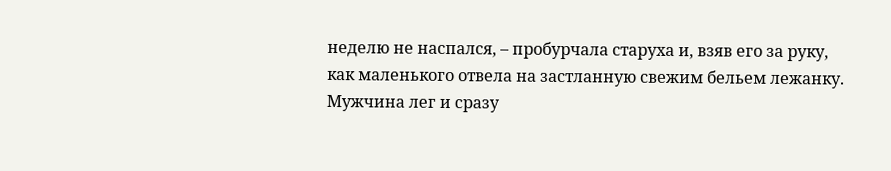неделю не наспался, – пробурчала старуха и, взяв его за руку, как маленького отвела на застланную свежим бельем лежанку.
Мужчина лег и сразу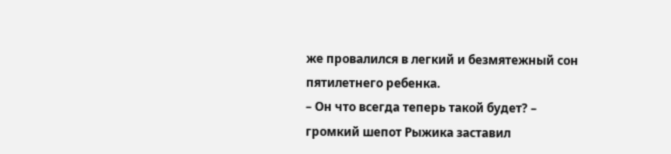же провалился в легкий и безмятежный сон пятилетнего ребенка.
– Он что всегда теперь такой будет? – громкий шепот Рыжика заставил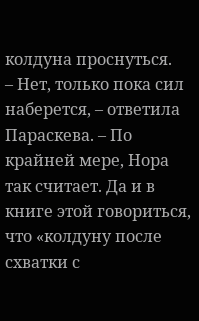колдуна проснуться.
– Нет, только пока сил наберется, – ответила Параскева. – По крайней мере, Нора так считает. Да и в книге этой говориться, что «колдуну после схватки с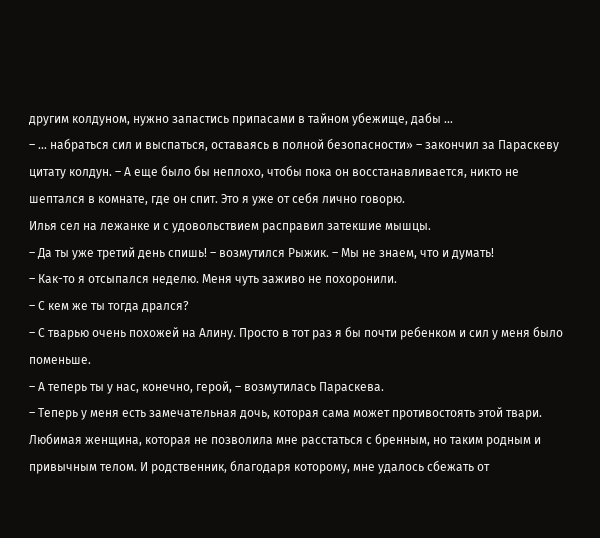другим колдуном, нужно запастись припасами в тайном убежище, дабы …
– … набраться сил и выспаться, оставаясь в полной безопасности» – закончил за Параскеву цитату колдун. – А еще было бы неплохо, чтобы пока он восстанавливается, никто не шептался в комнате, где он спит. Это я уже от себя лично говорю.
Илья сел на лежанке и с удовольствием расправил затекшие мышцы.
– Да ты уже третий день спишь! – возмутился Рыжик. – Мы не знаем, что и думать!
– Как-то я отсыпался неделю. Меня чуть заживо не похоронили.
– С кем же ты тогда дрался?
– С тварью очень похожей на Алину. Просто в тот раз я бы почти ребенком и сил у меня было поменьше.
– А теперь ты у нас, конечно, герой, – возмутилась Параскева.
– Теперь у меня есть замечательная дочь, которая сама может противостоять этой твари. Любимая женщина, которая не позволила мне расстаться с бренным, но таким родным и привычным телом. И родственник, благодаря которому, мне удалось сбежать от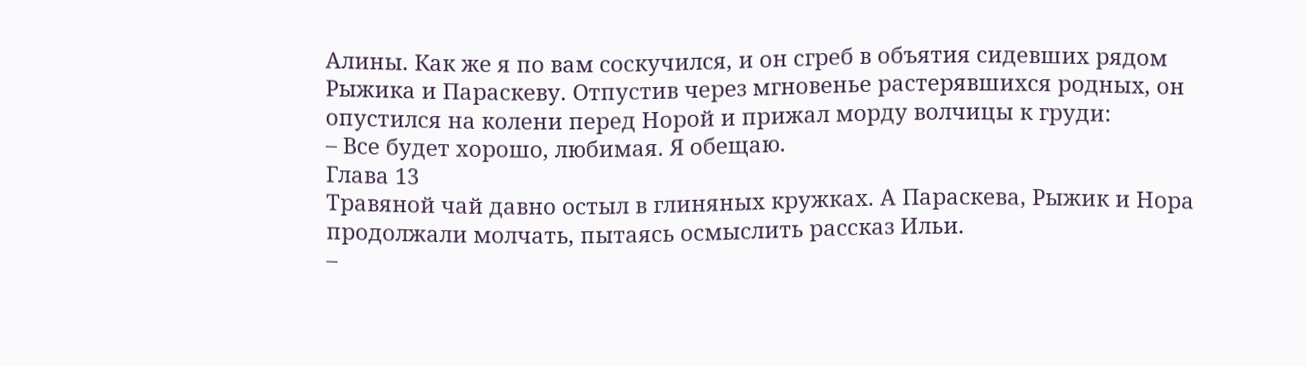Алины. Как же я по вам соскучился, и он сгреб в объятия сидевших рядом Рыжика и Параскеву. Отпустив через мгновенье растерявшихся родных, он опустился на колени перед Норой и прижал морду волчицы к груди:
– Все будет хорошо, любимая. Я обещаю.
Глава 13
Травяной чай давно остыл в глиняных кружках. А Параскева, Рыжик и Нора продолжали молчать, пытаясь осмыслить рассказ Ильи.
–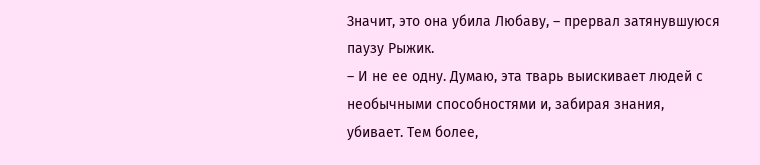Значит, это она убила Любаву, – прервал затянувшуюся паузу Рыжик.
– И не ее одну. Думаю, эта тварь выискивает людей с необычными способностями и, забирая знания, убивает. Тем более,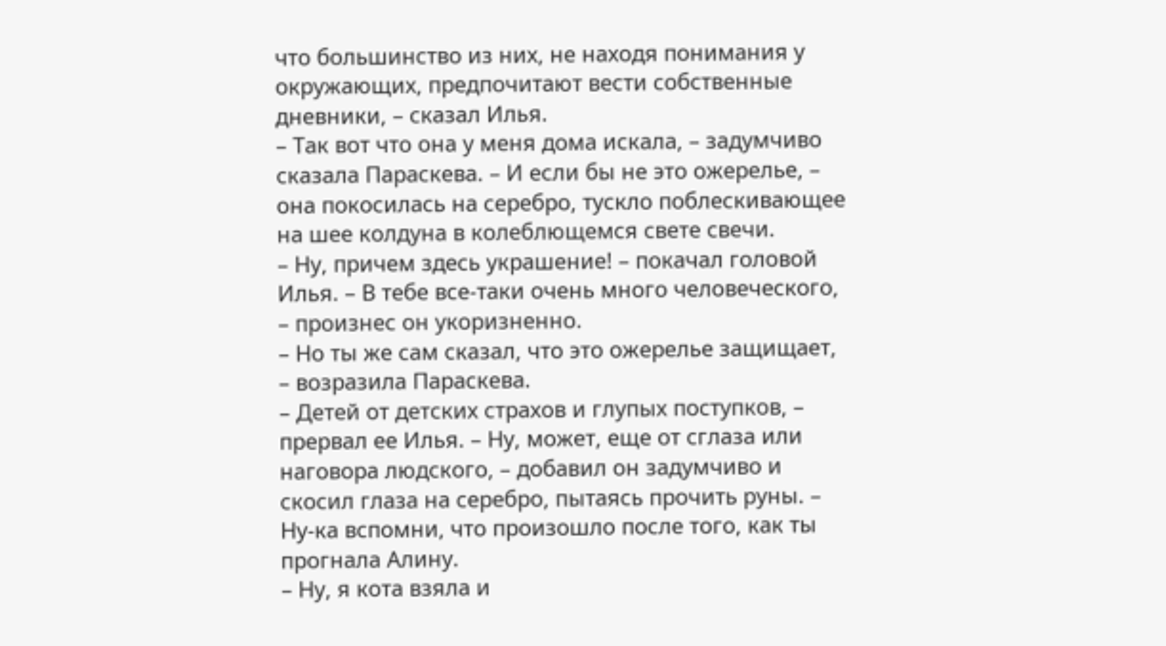что большинство из них, не находя понимания у окружающих, предпочитают вести собственные дневники, – сказал Илья.
– Так вот что она у меня дома искала, – задумчиво сказала Параскева. – И если бы не это ожерелье, – она покосилась на серебро, тускло поблескивающее на шее колдуна в колеблющемся свете свечи.
– Ну, причем здесь украшение! – покачал головой Илья. – В тебе все-таки очень много человеческого, – произнес он укоризненно.
– Но ты же сам сказал, что это ожерелье защищает, – возразила Параскева.
– Детей от детских страхов и глупых поступков, – прервал ее Илья. – Ну, может, еще от сглаза или наговора людского, – добавил он задумчиво и скосил глаза на серебро, пытаясь прочить руны. – Ну-ка вспомни, что произошло после того, как ты прогнала Алину.
– Ну, я кота взяла и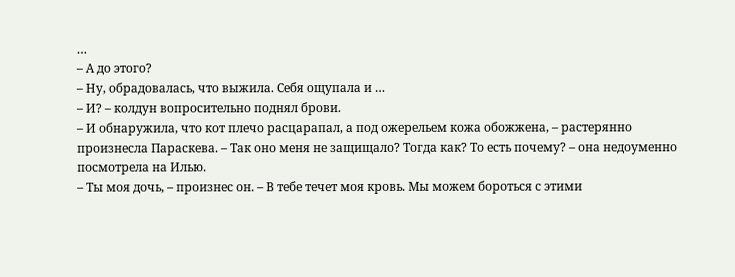…
– А до этого?
– Ну, обрадовалась, что выжила. Себя ощупала и …
– И? – колдун вопросительно поднял брови.
– И обнаружила, что кот плечо расцарапал, а под ожерельем кожа обожжена, – растерянно произнесла Параскева. – Так оно меня не защищало? Тогда как? То есть почему? – она недоуменно посмотрела на Илью.
– Ты моя дочь, – произнес он. – В тебе течет моя кровь. Мы можем бороться с этими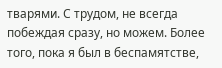тварями. С трудом, не всегда побеждая сразу, но можем. Более того, пока я был в беспамятстве,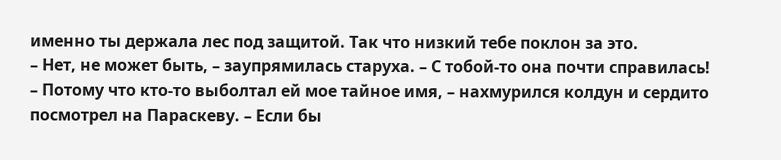именно ты держала лес под защитой. Так что низкий тебе поклон за это.
– Нет, не может быть, – заупрямилась старуха. – С тобой-то она почти справилась!
– Потому что кто-то выболтал ей мое тайное имя, – нахмурился колдун и сердито посмотрел на Параскеву. – Если бы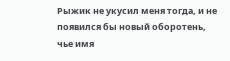Рыжик не укусил меня тогда, и не появился бы новый оборотень, чье имя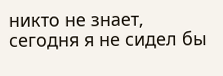никто не знает, сегодня я не сидел бы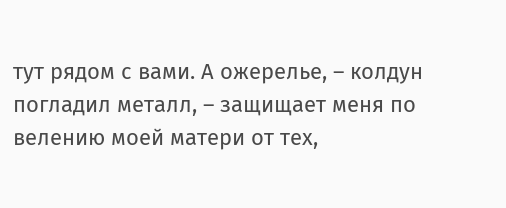тут рядом с вами. А ожерелье, – колдун погладил металл, – защищает меня по велению моей матери от тех,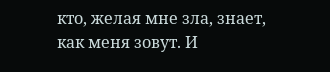кто, желая мне зла, знает, как меня зовут. И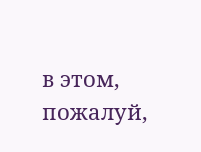в этом, пожалуй,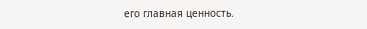его главная ценность.